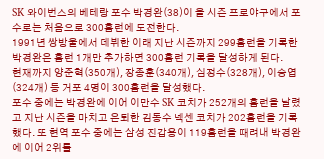SK 와이번스의 베테랑 포수 박경완(38)이 올 시즌 프로야구에서 포수로는 처음으로 300홈런에 도전한다.
1991년 쌍방울에서 데뷔한 이래 지난 시즌까지 299홈런을 기록한 박경완은 홈런 1개만 추가하면 300홈런 기록을 달성하게 된다.
현재까지 양준혁(350개), 장종훈(340개), 심정수(328개), 이승엽(324개) 등 거포 4명이 300홈런을 달성했다.
포수 중에는 박경완에 이어 이만수 SK 코치가 252개의 홈런을 날렸고 지난 시즌을 마치고 은퇴한 김동수 넥센 코치가 202홈런을 기록했다. 또 현역 포수 중에는 삼성 진갑용이 119홈런을 때려내 박경완에 이어 2위를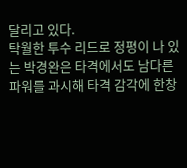달리고 있다.
탁월한 투수 리드로 정평이 나 있는 박경완은 타격에서도 남다른 파워를 과시해 타격 감각에 한창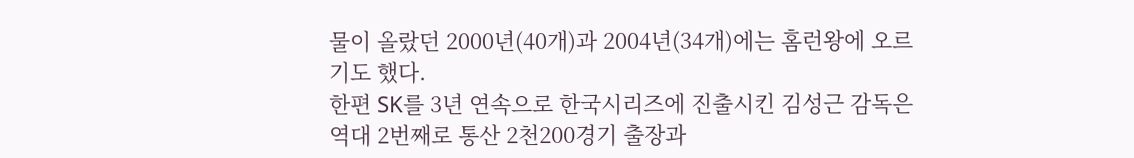물이 올랐던 2000년(40개)과 2004년(34개)에는 홈런왕에 오르기도 했다.
한편 SK를 3년 연속으로 한국시리즈에 진출시킨 김성근 감독은 역대 2번째로 통산 2천200경기 출장과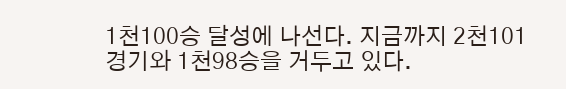1천100승 달성에 나선다. 지금까지 2천101경기와 1천98승을 거두고 있다.